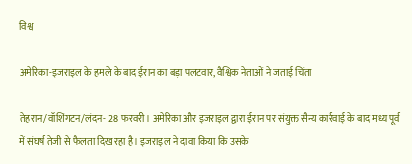विश्व

अमेरिका-इजराइल के हमले के बाद ईरान का बड़ा पलटवार, वैश्विक नेताओं ने जताई चिंता

तेहरान/वॉशिंगटन/लंदन- 28 फरवरी। अमेरिका और इजराइल द्वारा ईरान पर संयुक्त सैन्य कार्रवाई के बाद मध्य पूर्व में संघर्ष तेजी से फैलता दिख रहा है। इजराइल ने दावा किया कि उसके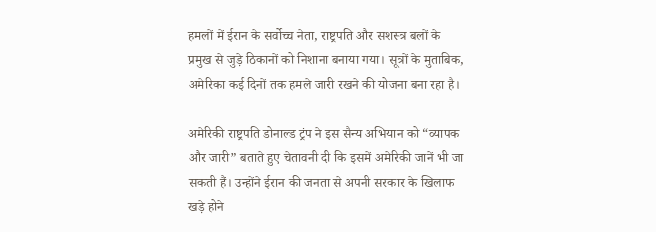हमलों में ईरान के सर्वोच्च नेता, राष्ट्रपति और सशस्त्र बलों के प्रमुख से जुड़े ठिकानों को निशाना बनाया गया। सूत्रों के मुताबिक, अमेरिका कई दिनों तक हमले जारी रखने की योजना बना रहा है।

अमेरिकी राष्ट्रपति डोनाल्ड ट्रंप ने इस सैन्य अभियान को “व्यापक और जारी” बताते हुए चेतावनी दी कि इसमें अमेरिकी जानें भी जा सकती हैं। उन्होंने ईरान की जनता से अपनी सरकार के खिलाफ खड़े होने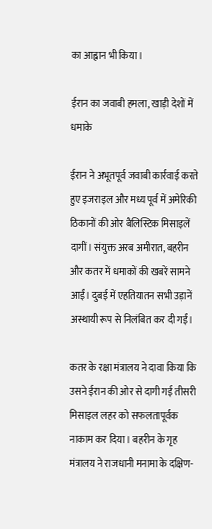का आह्वान भी किया।

ईरान का जवाबी हमला, खाड़ी देशों में धमाके

ईरान ने अभूतपूर्व जवाबी कार्रवाई करते हुए इजराइल और मध्य पूर्व में अमेरिकी ठिकानों की ओर बैलिस्टिक मिसाइलें दागीं। संयुक्त अरब अमीरात, बहरीन और कतर में धमाकों की खबरें सामने आईं। दुबई में एहतियातन सभी उड़ानें अस्थायी रूप से निलंबित कर दी गईं।

कतर के रक्षा मंत्रालय ने दावा किया कि उसने ईरान की ओर से दागी गई तीसरी मिसाइल लहर को सफलतापूर्वक नाकाम कर दिया। बहरीन के गृह मंत्रालय ने राजधानी मनामा के दक्षिण-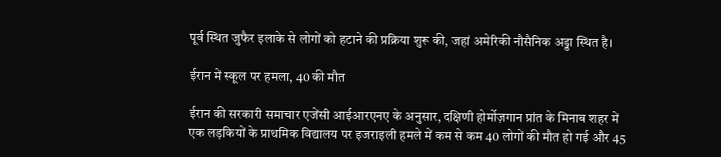पूर्व स्थित जुफैर इलाके से लोगों को हटाने की प्रक्रिया शुरू की, जहां अमेरिकी नौसैनिक अड्डा स्थित है।

ईरान में स्कूल पर हमला, 40 की मौत

ईरान की सरकारी समाचार एजेंसी आईआरएनए के अनुसार, दक्षिणी होर्मोज़गान प्रांत के मिनाब शहर में एक लड़कियों के प्राथमिक विद्यालय पर इजराइली हमले में कम से कम 40 लोगों की मौत हो गई और 45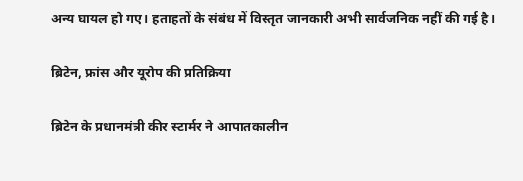अन्य घायल हो गए। हताहतों के संबंध में विस्तृत जानकारी अभी सार्वजनिक नहीं की गई है।

ब्रिटेन, फ्रांस और यूरोप की प्रतिक्रिया

ब्रिटेन के प्रधानमंत्री कीर स्टार्मर ने आपातकालीन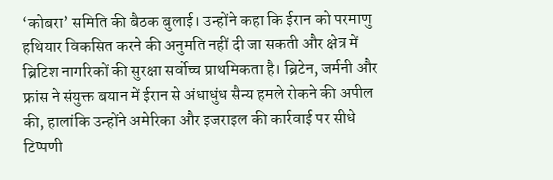‘कोबरा’ समिति की बैठक बुलाई। उन्होंने कहा कि ईरान को परमाणु हथियार विकसित करने की अनुमति नहीं दी जा सकती और क्षेत्र में ब्रिटिश नागरिकों की सुरक्षा सर्वोच्च प्राथमिकता है। ब्रिटेन, जर्मनी और फ्रांस ने संयुक्त बयान में ईरान से अंधाधुंध सैन्य हमले रोकने की अपील की, हालांकि उन्होंने अमेरिका और इजराइल की कार्रवाई पर सीधे टिप्पणी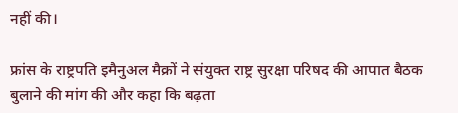नहीं की।

फ्रांस के राष्ट्रपति इमैनुअल मैक्रों ने संयुक्त राष्ट्र सुरक्षा परिषद की आपात बैठक बुलाने की मांग की और कहा कि बढ़ता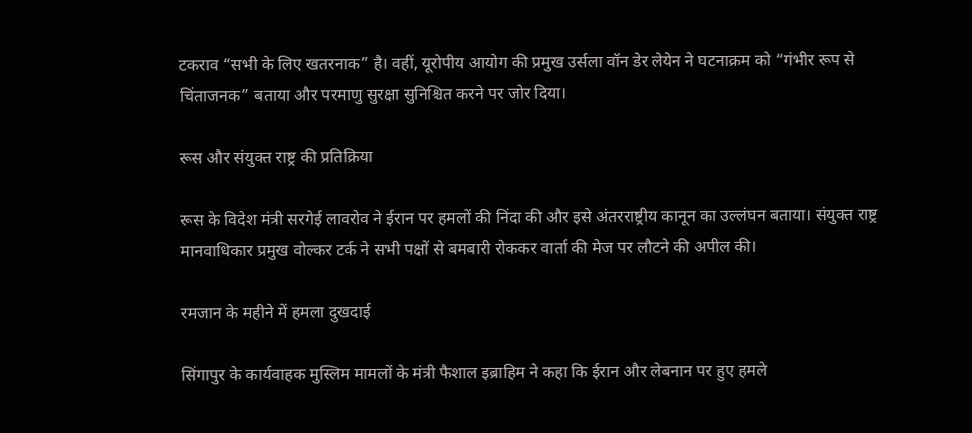टकराव “सभी के लिए खतरनाक” है। वहीं, यूरोपीय आयोग की प्रमुख उर्सला वॉन डेर लेयेन ने घटनाक्रम को “गंभीर रूप से चिंताजनक” बताया और परमाणु सुरक्षा सुनिश्चित करने पर जोर दिया।

रूस और संयुक्त राष्ट्र की प्रतिक्रिया

रूस के विदेश मंत्री सरगेई लावरोव ने ईरान पर हमलों की निंदा की और इसे अंतरराष्ट्रीय कानून का उल्लंघन बताया। संयुक्त राष्ट्र मानवाधिकार प्रमुख वोल्कर टर्क ने सभी पक्षों से बमबारी रोककर वार्ता की मेज पर लौटने की अपील की।

रमजान के महीने में हमला दुखदाई

सिंगापुर के कार्यवाहक मुस्लिम मामलों के मंत्री फैशाल इब्राहिम ने कहा कि ईरान और लेबनान पर हुए हमले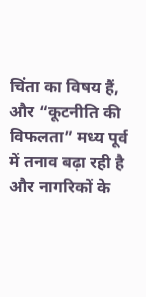चिंता का विषय हैं, और “कूटनीति की विफलता” मध्य पूर्व में तनाव बढ़ा रही है और नागरिकों के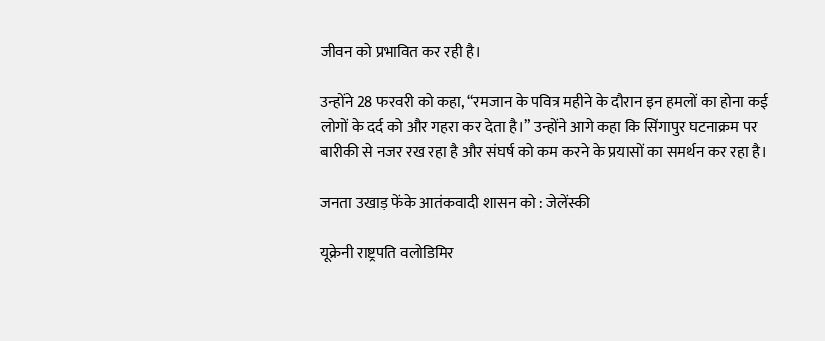जीवन को प्रभावित कर रही है।

उन्होंने 28 फरवरी को कहा, “रमजान के पवित्र महीने के दौरान इन हमलों का होना कई लोगों के दर्द को और गहरा कर देता है।” उन्होंने आगे कहा कि सिंगापुर घटनाक्रम पर बारीकी से नजर रख रहा है और संघर्ष को कम करने के प्रयासों का समर्थन कर रहा है।

जनता उखाड़ फेंके आतंकवादी शासन को : जेलेंस्की

यूक्रेनी राष्ट्रपति वलोडिमिर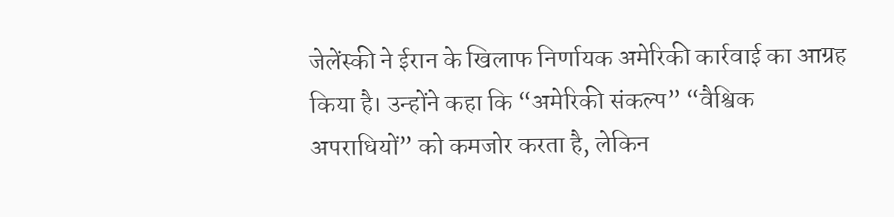जेलेंस्की ने ईरान के खिलाफ निर्णायक अमेरिकी कार्रवाई का आग्रह किया है। उन्होंने कहा कि “अमेरिकी संकल्प” “वैश्विक अपराधियों” को कमजोर करता है, लेकिन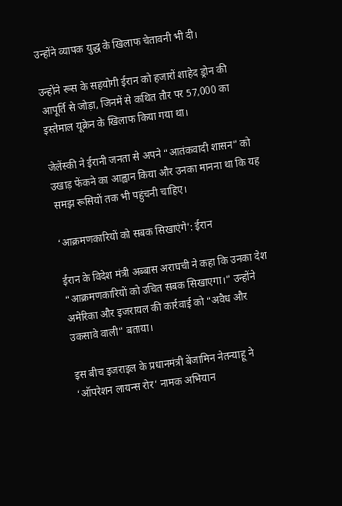उन्होंने व्यापक युद्ध के खिलाफ चेतावनी भी दी।

उन्होंने रूस के सहयोगी ईरान को हजारों शाहेद ड्रोन की आपूर्ति से जोड़ा, जिनमें से कथित तौर पर 57,000 का इस्तेमाल यूक्रेन के खिलाफ किया गया था।

जेलेंस्की ने ईरानी जनता से अपने “आतंकवादी शासन” को उखाड़ फेंकने का आह्वान किया और उनका मानना था कि यह समझ रूसियों तक भी पहुंचनी चाहिए।

‘आक्रमणकारियों को सबक सिखाएंगे’: ईरान

ईरान के विदेश मंत्री अब्बास अराघची ने कहा कि उनका देश “आक्रमणकारियों को उचित सबक सिखाएगा।” उन्होंने अमेरिका और इजरायल की कार्रवाई को “अवैध और उकसावे वाली” बताया।

इस बीच इजराइल के प्रधानमंत्री बेंजामिन नेतन्याहू ने ‘ऑपरेशन लायन्स रोर’ नामक अभियान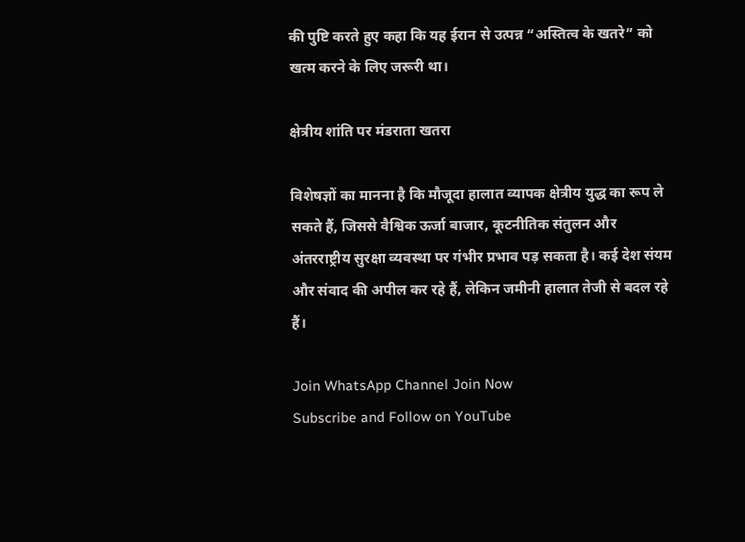की पुष्टि करते हुए कहा कि यह ईरान से उत्पन्न “अस्तित्व के खतरे” को खत्म करने के लिए जरूरी था।

क्षेत्रीय शांति पर मंडराता खतरा

विशेषज्ञों का मानना है कि मौजूदा हालात व्यापक क्षेत्रीय युद्ध का रूप ले सकते हैं, जिससे वैश्विक ऊर्जा बाजार, कूटनीतिक संतुलन और अंतरराष्ट्रीय सुरक्षा व्यवस्था पर गंभीर प्रभाव पड़ सकता है। कई देश संयम और संवाद की अपील कर रहे हैं, लेकिन जमीनी हालात तेजी से बदल रहे हैं।

Join WhatsApp Channel Join Now
Subscribe and Follow on YouTube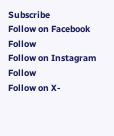Subscribe
Follow on Facebook Follow
Follow on Instagram Follow
Follow on X-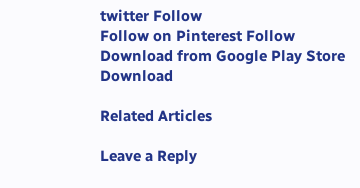twitter Follow
Follow on Pinterest Follow
Download from Google Play Store Download

Related Articles

Leave a Reply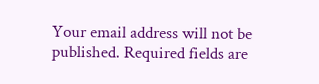Your email address will not be published. Required fields are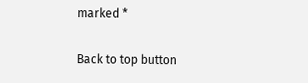marked *

Back to top button